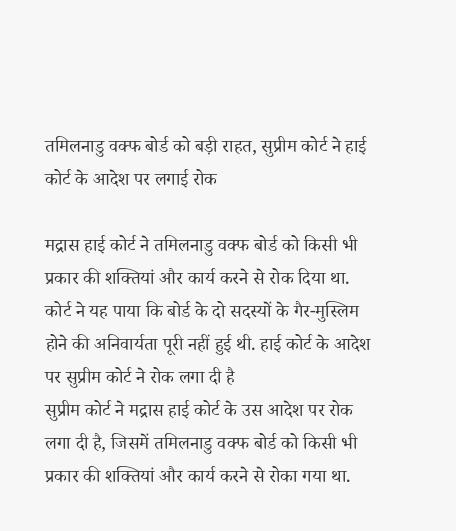तमिलनाडु वक्फ बोर्ड को बड़ी राहत, सुप्रीम कोर्ट ने हाई कोर्ट के आदेश पर लगाई रोक

मद्रास हाई कोर्ट ने तमिलनाडु वक्फ बोर्ड को किसी भी प्रकार की शक्तियां और कार्य करने से रोक दिया था. कोर्ट ने यह पाया कि बोर्ड के दो सदस्यों के गैर-मुस्लिम होने की अनिवार्यता पूरी नहीं हुई थी. हाई कोर्ट के आदेश पर सुप्रीम कोर्ट ने रोक लगा दी है
सुप्रीम कोर्ट ने मद्रास हाई कोर्ट के उस आदेश पर रोक लगा दी है, जिसमें तमिलनाडु वक्फ बोर्ड को किसी भी प्रकार की शक्तियां और कार्य करने से रोका गया था.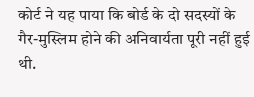कोर्ट ने यह पाया कि बोर्ड के दो सदस्यों के गैर-मुस्लिम होने की अनिवार्यता पूरी नहीं हुई थी.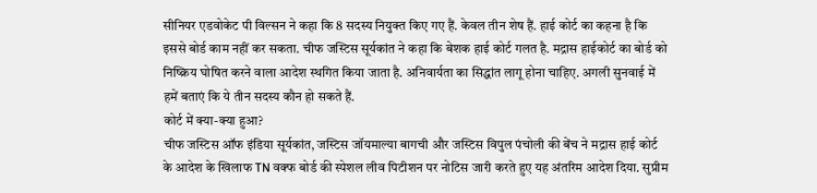सीनियर एडवोकेट पी विल्सन ने कहा कि 8 सदस्य नियुक्त किए गए हैं. केवल तीन शेष हैं. हाई कोर्ट का कहना है कि इससे बोर्ड काम नहीं कर सकता. चीफ जस्टिस सूर्यकांत ने कहा कि बेशक हाई कोर्ट गलत है. मद्रास हाईकोर्ट का बोर्ड को निष्क्रिय घोषित करने वाला आदेश स्थगित किया जाता है. अनिवार्यता का सिद्धांत लागू होना चाहिए. अगली सुनवाई में हमें बताएं कि ये तीन सदस्य कौन हो सकते हैं.
कोर्ट में क्या-क्या हुआ?
चीफ जस्टिस ऑफ इंडिया सूर्यकांत, जस्टिस जॉयमाल्या बागची और जस्टिस विपुल पंचोली की बेंच ने मद्रास हाई कोर्ट के आदेश के खिलाफ TN वक्फ बोर्ड की स्पेशल लीव पिटीशन पर नोटिस जारी करते हुए यह अंतरिम आदेश दिया. सुप्रीम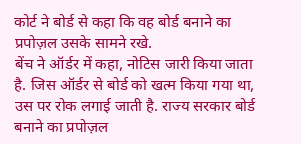कोर्ट ने बोर्ड से कहा कि वह बोर्ड बनाने का प्रपोज़ल उसके सामने रखे.
बेंच ने ऑर्डर में कहा, नोटिस जारी किया जाता है. जिस ऑर्डर से बोर्ड को खत्म किया गया था, उस पर रोक लगाई जाती है. राज्य सरकार बोर्ड बनाने का प्रपोज़ल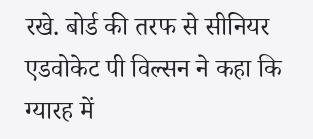रखे. बोर्ड की तरफ से सीनियर एडवोकेट पी विल्सन ने कहा कि ग्यारह में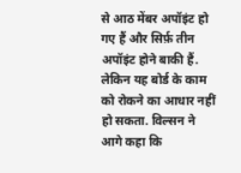से आठ मेंबर अपॉइंट हो गए हैं और सिर्फ़ तीन अपॉइंट होने बाकी हैं. लेकिन यह बोर्ड के काम को रोकने का आधार नहीं हो सकता. विल्सन ने आगे कहा कि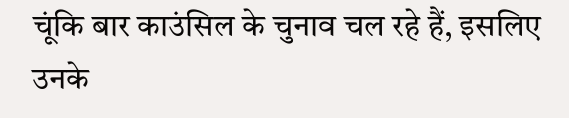चूंकि बार काउंसिल के चुनाव चल रहे हैं, इसलिए उनके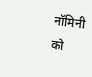नॉमिनी को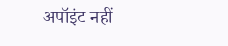अपॉइंट नहीं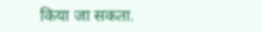किया जा सकता.